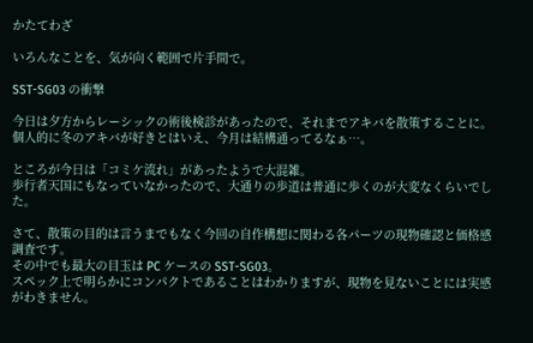かたてわざ

いろんなことを、気が向く範囲で片手間で。

SST-SG03 の衝撃

今日は夕方からレーシックの術後検診があったので、それまでアキバを散策することに。
個人的に冬のアキバが好きとはいえ、今月は結構通ってるなぁ…。

ところが今日は「コミケ流れ」があったようで大混雑。
歩行者天国にもなっていなかったので、大通りの歩道は普通に歩くのが大変なくらいでした。

さて、散策の目的は言うまでもなく今回の自作構想に関わる各パーツの現物確認と価格感調査です。
その中でも最大の目玉は PC ケースの SST-SG03。
スペック上で明らかにコンパクトであることはわかりますが、現物を見ないことには実感がわきません。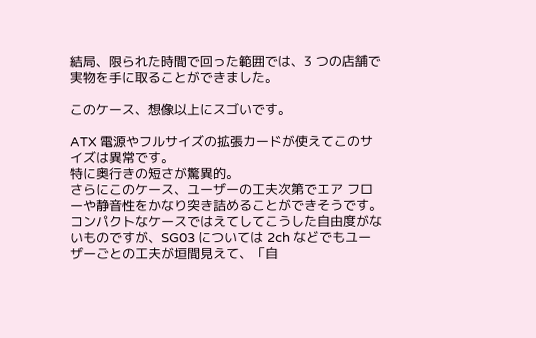結局、限られた時間で回った範囲では、3 つの店舗で実物を手に取ることができました。

このケース、想像以上にスゴいです。

ATX 電源やフルサイズの拡張カードが使えてこのサイズは異常です。
特に奥行きの短さが驚異的。
さらにこのケース、ユーザーの工夫次第でエア フローや静音性をかなり突き詰めることができそうです。
コンパクトなケースではえてしてこうした自由度がないものですが、SG03 については 2ch などでもユーザーごとの工夫が垣間見えて、「自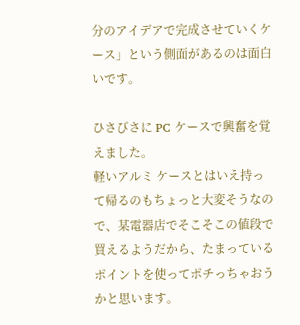分のアイデアで完成させていくケース」という側面があるのは面白いです。

ひさびさに PC ケースで興奮を覚えました。
軽いアルミ ケースとはいえ持って帰るのもちょっと大変そうなので、某電器店でそこそこの値段で買えるようだから、たまっているポイントを使ってポチっちゃおうかと思います。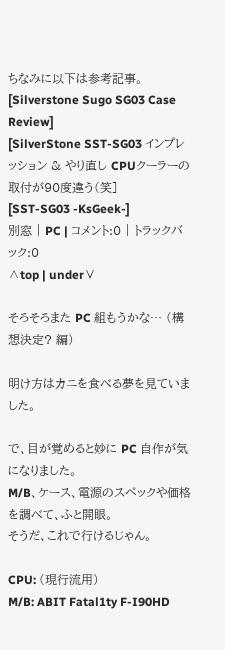ちなみに以下は参考記事。
[Silverstone Sugo SG03 Case Review]
[SilverStone SST-SG03 インプレッション & やり直し CPUクーラーの取付が90度違う(笑]
[SST-SG03 -KsGeek-]
別窓 | PC | コメント:0 | トラックバック:0
∧top | under∨

そろそろまた PC 組もうかな… (構想決定? 編)

明け方はカニを食べる夢を見ていました。

で、目が覚めると妙に PC 自作が気になりました。
M/B、ケース、電源のスペックや価格を調べて、ふと開眼。
そうだ、これで行けるじゃん。

CPU: (現行流用)
M/B: ABIT Fatal1ty F-I90HD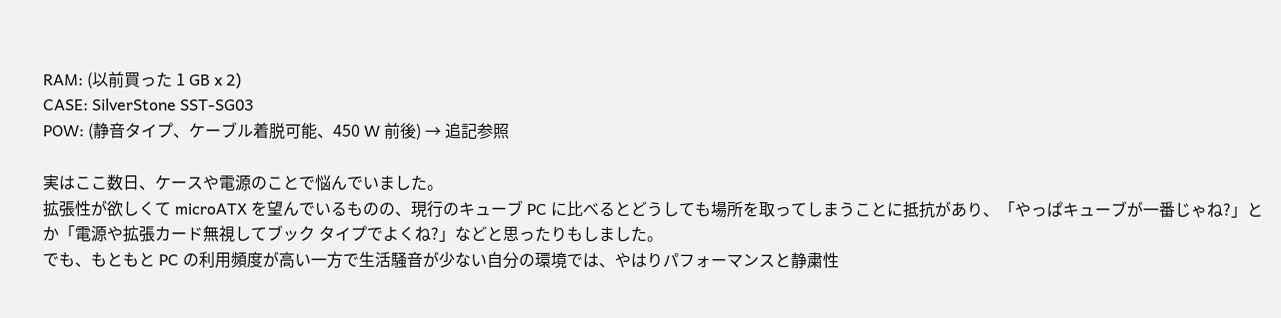RAM: (以前買った 1 GB x 2)
CASE: SilverStone SST-SG03
POW: (静音タイプ、ケーブル着脱可能、450 W 前後) → 追記参照

実はここ数日、ケースや電源のことで悩んでいました。
拡張性が欲しくて microATX を望んでいるものの、現行のキューブ PC に比べるとどうしても場所を取ってしまうことに抵抗があり、「やっぱキューブが一番じゃね?」とか「電源や拡張カード無視してブック タイプでよくね?」などと思ったりもしました。
でも、もともと PC の利用頻度が高い一方で生活騒音が少ない自分の環境では、やはりパフォーマンスと静粛性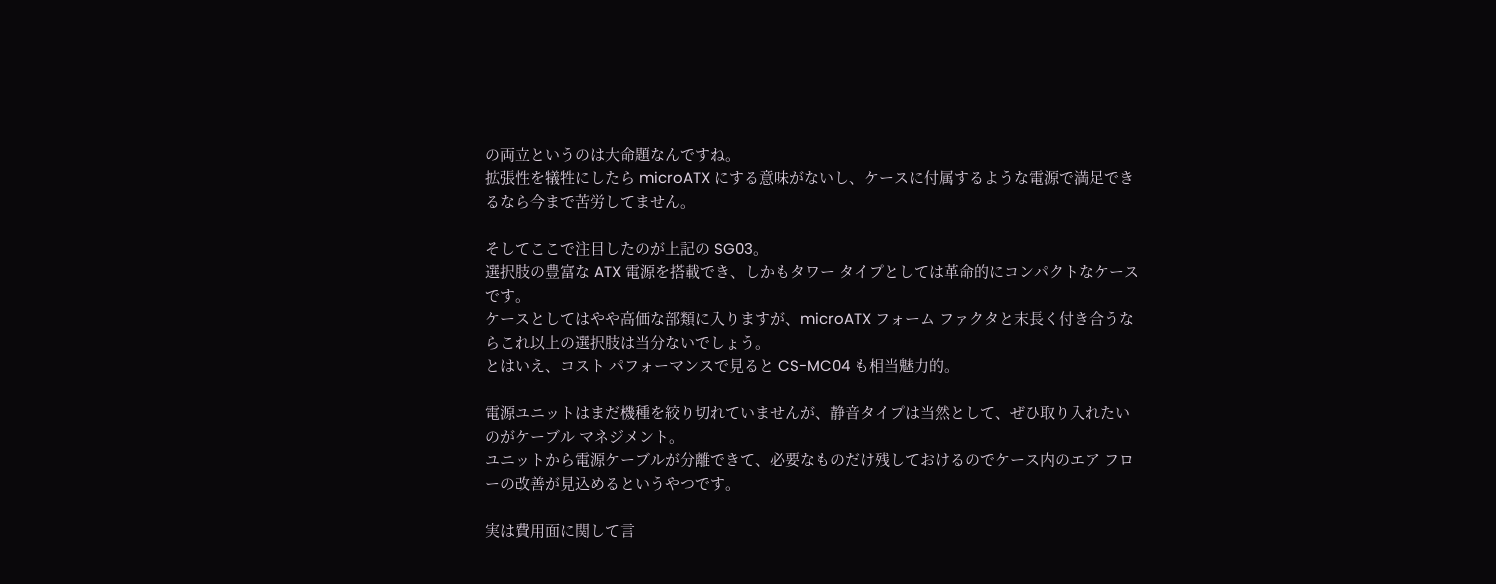の両立というのは大命題なんですね。
拡張性を犠牲にしたら microATX にする意味がないし、ケースに付属するような電源で満足できるなら今まで苦労してません。

そしてここで注目したのが上記の SG03。
選択肢の豊富な ATX 電源を搭載でき、しかもタワー タイプとしては革命的にコンパクトなケースです。
ケースとしてはやや高価な部類に入りますが、microATX フォーム ファクタと末長く付き合うならこれ以上の選択肢は当分ないでしょう。
とはいえ、コスト パフォーマンスで見ると CS-MC04 も相当魅力的。

電源ユニットはまだ機種を絞り切れていませんが、静音タイプは当然として、ぜひ取り入れたいのがケーブル マネジメント。
ユニットから電源ケーブルが分離できて、必要なものだけ残しておけるのでケース内のエア フローの改善が見込めるというやつです。

実は費用面に関して言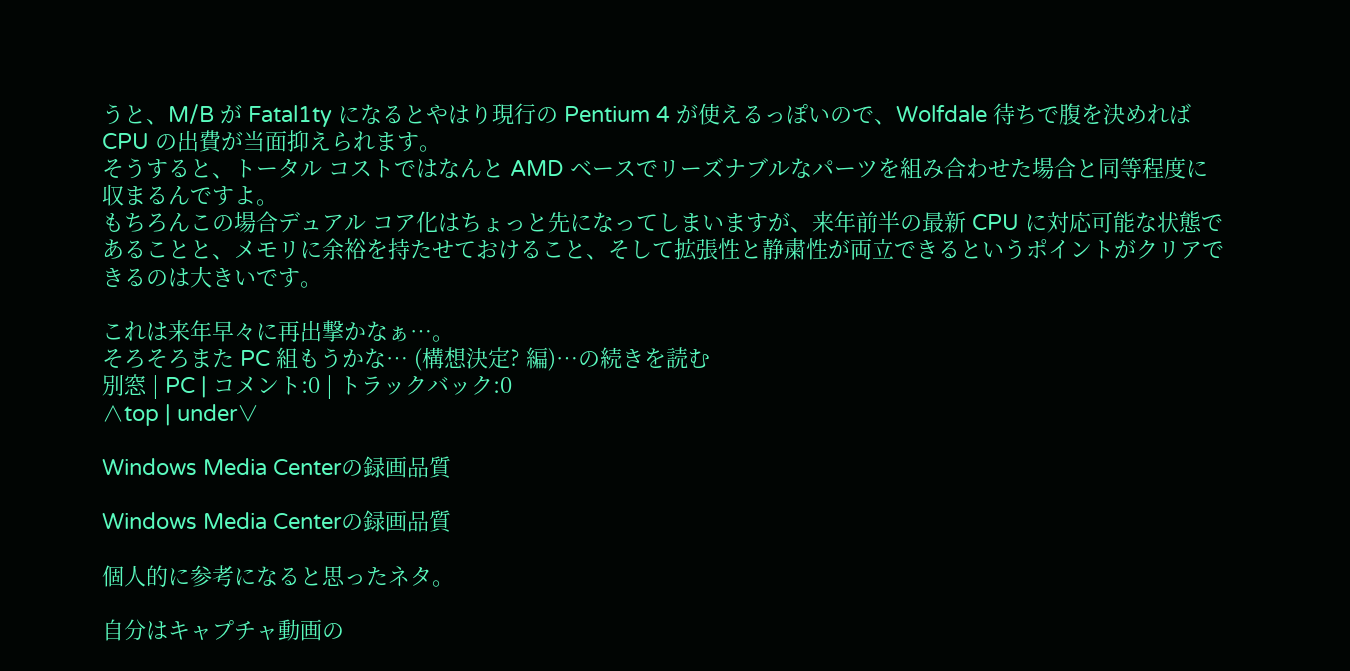うと、M/B が Fatal1ty になるとやはり現行の Pentium 4 が使えるっぽいので、Wolfdale 待ちで腹を決めれば CPU の出費が当面抑えられます。
そうすると、トータル コストではなんと AMD ベースでリーズナブルなパーツを組み合わせた場合と同等程度に収まるんですよ。
もちろんこの場合デュアル コア化はちょっと先になってしまいますが、来年前半の最新 CPU に対応可能な状態であることと、メモリに余裕を持たせておけること、そして拡張性と静粛性が両立できるというポイントがクリアできるのは大きいです。

これは来年早々に再出撃かなぁ…。
そろそろまた PC 組もうかな… (構想決定? 編)…の続きを読む
別窓 | PC | コメント:0 | トラックバック:0
∧top | under∨

Windows Media Centerの録画品質

Windows Media Centerの録画品質

個人的に参考になると思ったネタ。

自分はキャプチャ動画の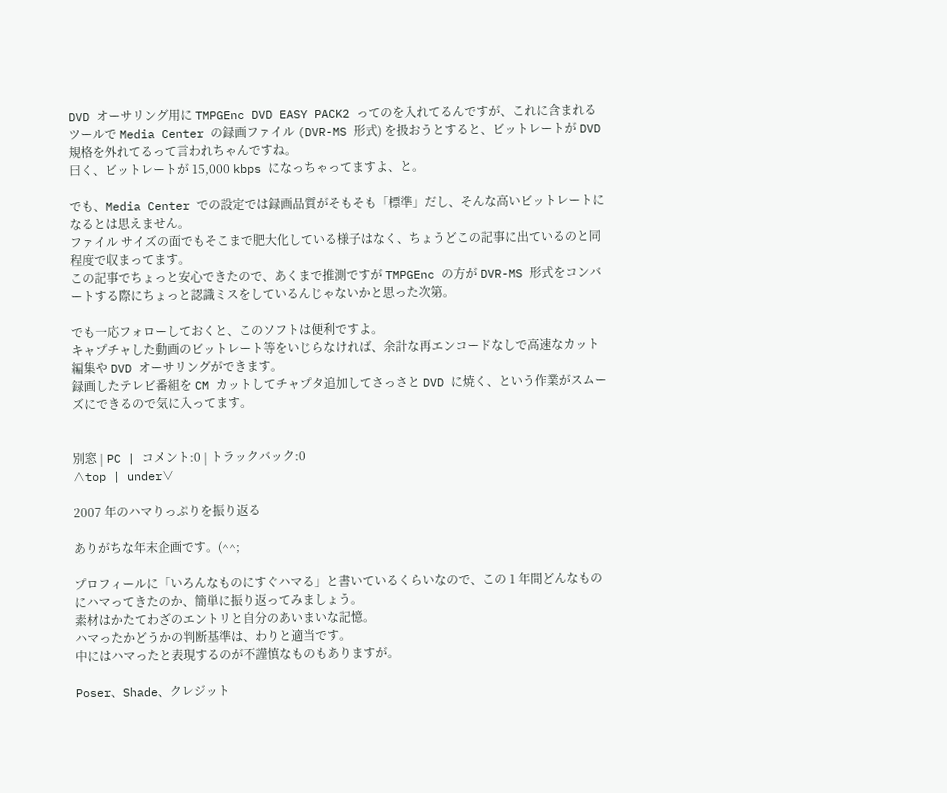DVD オーサリング用に TMPGEnc DVD EASY PACK2 ってのを入れてるんですが、これに含まれるツールで Media Center の録画ファイル (DVR-MS 形式) を扱おうとすると、ビットレートが DVD 規格を外れてるって言われちゃんですね。
曰く、ビットレートが 15,000 kbps になっちゃってますよ、と。

でも、Media Center での設定では録画品質がそもそも「標準」だし、そんな高いビットレートになるとは思えません。
ファイル サイズの面でもそこまで肥大化している様子はなく、ちょうどこの記事に出ているのと同程度で収まってます。
この記事でちょっと安心できたので、あくまで推測ですが TMPGEnc の方が DVR-MS 形式をコンバートする際にちょっと認識ミスをしているんじゃないかと思った次第。

でも一応フォローしておくと、このソフトは便利ですよ。
キャプチャした動画のビットレート等をいじらなければ、余計な再エンコードなしで高速なカット編集や DVD オーサリングができます。
録画したテレビ番組を CM カットしてチャプタ追加してさっさと DVD に焼く、という作業がスムーズにできるので気に入ってます。


別窓 | PC | コメント:0 | トラックバック:0
∧top | under∨

2007 年のハマりっぷりを振り返る

ありがちな年末企画です。(^^;

プロフィールに「いろんなものにすぐハマる」と書いているくらいなので、この 1 年間どんなものにハマってきたのか、簡単に振り返ってみましょう。
素材はかたてわざのエントリと自分のあいまいな記憶。
ハマったかどうかの判断基準は、わりと適当です。
中にはハマったと表現するのが不謹慎なものもありますが。

Poser、Shade、クレジット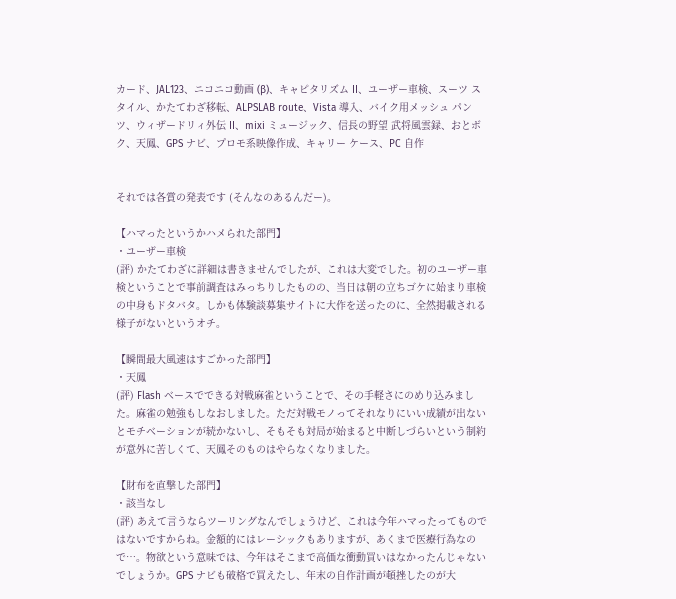カード、JAL123、ニコニコ動画 (β)、キャピタリズム II、ユーザー車検、スーツ スタイル、かたてわざ移転、ALPSLAB route、Vista 導入、バイク用メッシュ パンツ、ウィザードリィ外伝 II、mixi ミュージック、信長の野望 武将風雲録、おとボク、天鳳、GPS ナビ、プロモ系映像作成、キャリー ケース、PC 自作


それでは各賞の発表です (そんなのあるんだー)。

【ハマったというかハメられた部門】
・ユーザー車検
(評) かたてわざに詳細は書きませんでしたが、これは大変でした。初のユーザー車検ということで事前調査はみっちりしたものの、当日は朝の立ちゴケに始まり車検の中身もドタバタ。しかも体験談募集サイトに大作を送ったのに、全然掲載される様子がないというオチ。

【瞬間最大風速はすごかった部門】
・天鳳
(評) Flash ベースでできる対戦麻雀ということで、その手軽さにのめり込みました。麻雀の勉強もしなおしました。ただ対戦モノってそれなりにいい成績が出ないとモチベーションが続かないし、そもそも対局が始まると中断しづらいという制約が意外に苦しくて、天鳳そのものはやらなくなりました。

【財布を直撃した部門】
・該当なし
(評) あえて言うならツーリングなんでしょうけど、これは今年ハマったってものではないですからね。金額的にはレーシックもありますが、あくまで医療行為なので…。物欲という意味では、今年はそこまで高価な衝動買いはなかったんじゃないでしょうか。GPS ナビも破格で買えたし、年末の自作計画が頓挫したのが大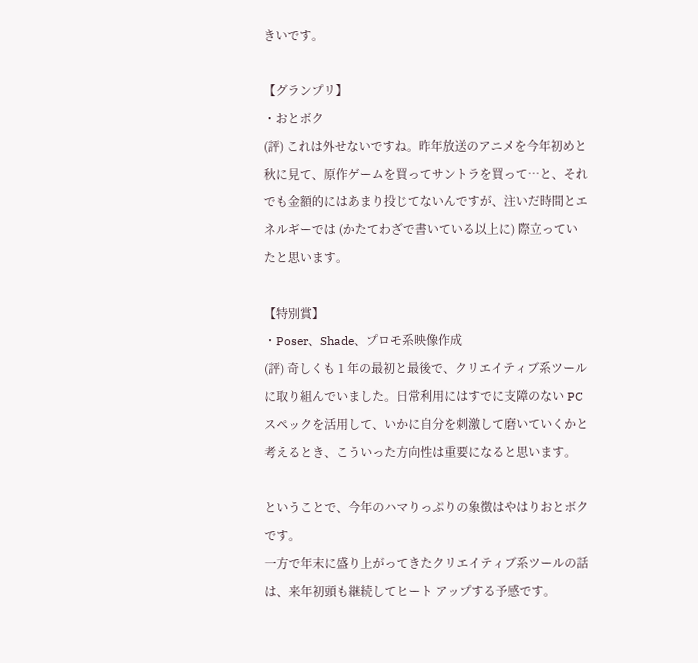きいです。

【グランプリ】
・おとボク
(評) これは外せないですね。昨年放送のアニメを今年初めと秋に見て、原作ゲームを買ってサントラを買って…と、それでも金額的にはあまり投じてないんですが、注いだ時間とエネルギーでは (かたてわざで書いている以上に) 際立っていたと思います。

【特別賞】
・Poser、Shade、プロモ系映像作成
(評) 奇しくも 1 年の最初と最後で、クリエイティブ系ツールに取り組んでいました。日常利用にはすでに支障のない PC スペックを活用して、いかに自分を刺激して磨いていくかと考えるとき、こういった方向性は重要になると思います。

ということで、今年のハマりっぷりの象徴はやはりおとボクです。
一方で年末に盛り上がってきたクリエイティブ系ツールの話は、来年初頭も継続してヒート アップする予感です。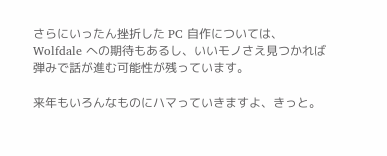さらにいったん挫折した PC 自作については、Wolfdale への期待もあるし、いいモノさえ見つかれば弾みで話が進む可能性が残っています。

来年もいろんなものにハマっていきますよ、きっと。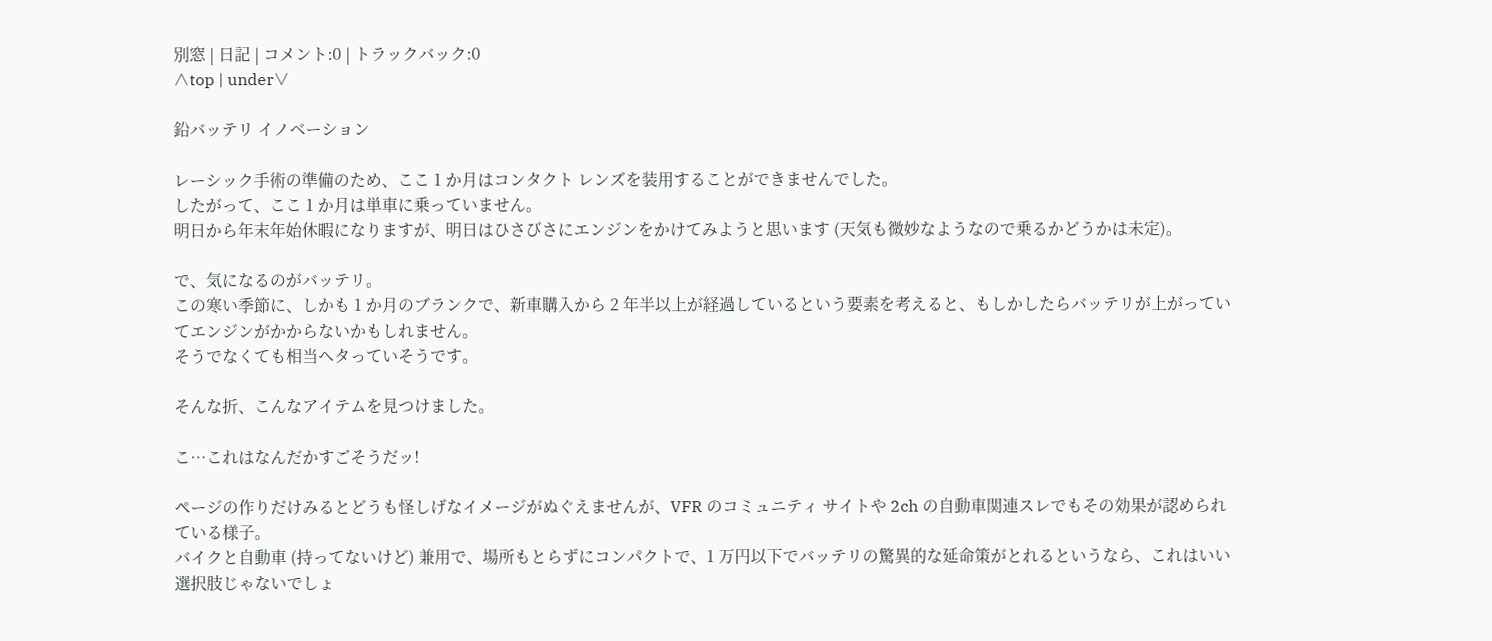別窓 | 日記 | コメント:0 | トラックバック:0
∧top | under∨

鉛バッテリ イノベーション

レーシック手術の準備のため、ここ 1 か月はコンタクト レンズを装用することができませんでした。
したがって、ここ 1 か月は単車に乗っていません。
明日から年末年始休暇になりますが、明日はひさびさにエンジンをかけてみようと思います (天気も微妙なようなので乗るかどうかは未定)。

で、気になるのがバッテリ。
この寒い季節に、しかも 1 か月のブランクで、新車購入から 2 年半以上が経過しているという要素を考えると、もしかしたらバッテリが上がっていてエンジンがかからないかもしれません。
そうでなくても相当ヘタっていそうです。

そんな折、こんなアイテムを見つけました。

こ…これはなんだかすごそうだッ!

ページの作りだけみるとどうも怪しげなイメージがぬぐえませんが、VFR のコミュニティ サイトや 2ch の自動車関連スレでもその効果が認められている様子。
バイクと自動車 (持ってないけど) 兼用で、場所もとらずにコンパクトで、1 万円以下でバッテリの驚異的な延命策がとれるというなら、これはいい選択肢じゃないでしょ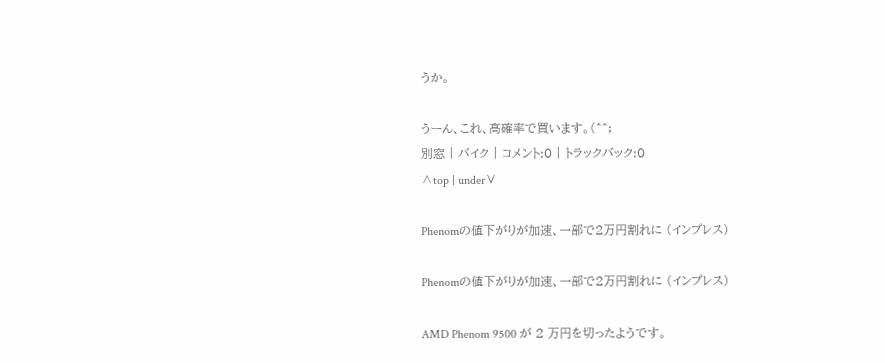うか。

うーん、これ、高確率で買います。(^^;
別窓 | バイク | コメント:0 | トラックバック:0
∧top | under∨

Phenomの値下がりが加速、一部で2万円割れに (インプレス)

Phenomの値下がりが加速、一部で2万円割れに (インプレス)

AMD Phenom 9500 が 2 万円を切ったようです。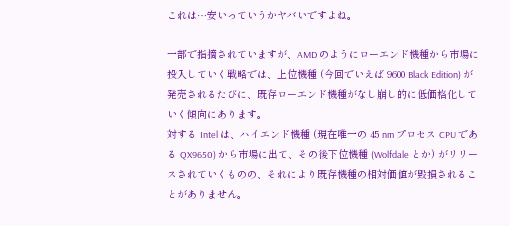これは…安いっていうかヤバいですよね。

一部で指摘されていますが、AMD のようにローエンド機種から市場に投入していく戦略では、上位機種 (今回でいえば 9600 Black Edition) が発売されるたびに、既存ローエンド機種がなし崩し的に低価格化していく傾向にあります。
対する Intel は、ハイエンド機種 (現在唯一の 45 nm プロセス CPU である QX9650) から市場に出て、その後下位機種 (Wolfdale とか) がリリースされていくものの、それにより既存機種の相対価値が毀損されることがありません。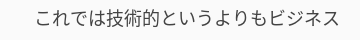これでは技術的というよりもビジネス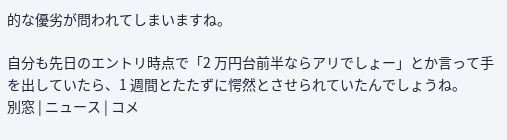的な優劣が問われてしまいますね。

自分も先日のエントリ時点で「2 万円台前半ならアリでしょー」とか言って手を出していたら、1 週間とたたずに愕然とさせられていたんでしょうね。
別窓 | ニュース | コメ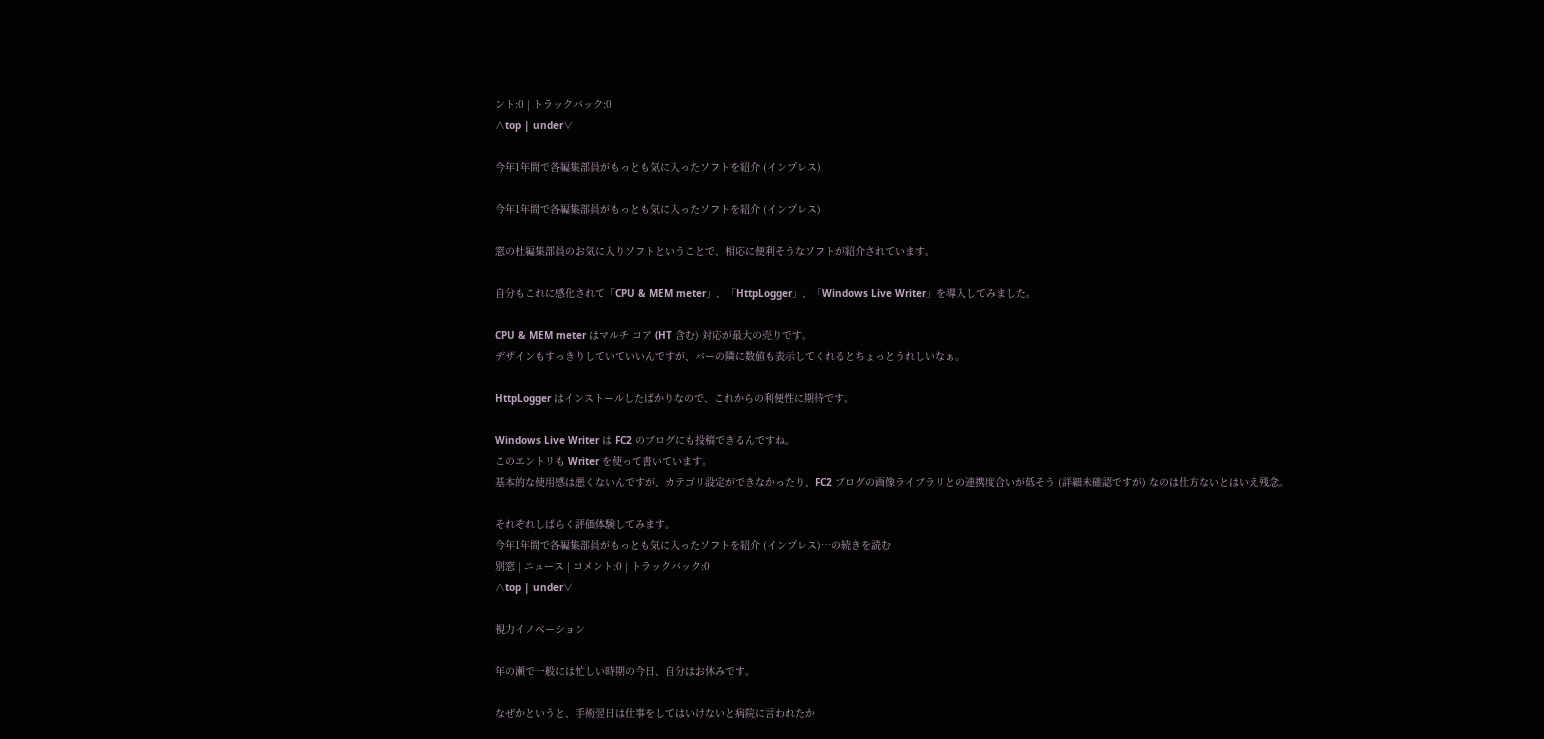ント:0 | トラックバック:0
∧top | under∨

今年1年間で各編集部員がもっとも気に入ったソフトを紹介 (インプレス)

今年1年間で各編集部員がもっとも気に入ったソフトを紹介 (インプレス)

窓の杜編集部員のお気に入りソフトということで、相応に便利そうなソフトが紹介されています。

自分もこれに感化されて「CPU & MEM meter」、「HttpLogger」、「Windows Live Writer」を導入してみました。

CPU & MEM meter はマルチ コア (HT 含む) 対応が最大の売りです。
デザインもすっきりしていていいんですが、バーの隣に数値も表示してくれるとちょっとうれしいなぁ。

HttpLogger はインストールしたばかりなので、これからの利便性に期待です。

Windows Live Writer は FC2 のブログにも投稿できるんですね。
このエントリも Writer を使って書いています。
基本的な使用感は悪くないんですが、カテゴリ設定ができなかったり、FC2 ブログの画像ライブラリとの連携度合いが低そう (詳細未確認ですが) なのは仕方ないとはいえ残念。

それぞれしばらく評価体験してみます。
今年1年間で各編集部員がもっとも気に入ったソフトを紹介 (インプレス)…の続きを読む
別窓 | ニュース | コメント:0 | トラックバック:0
∧top | under∨

視力イノベーション

年の瀬で一般には忙しい時期の今日、自分はお休みです。

なぜかというと、手術翌日は仕事をしてはいけないと病院に言われたか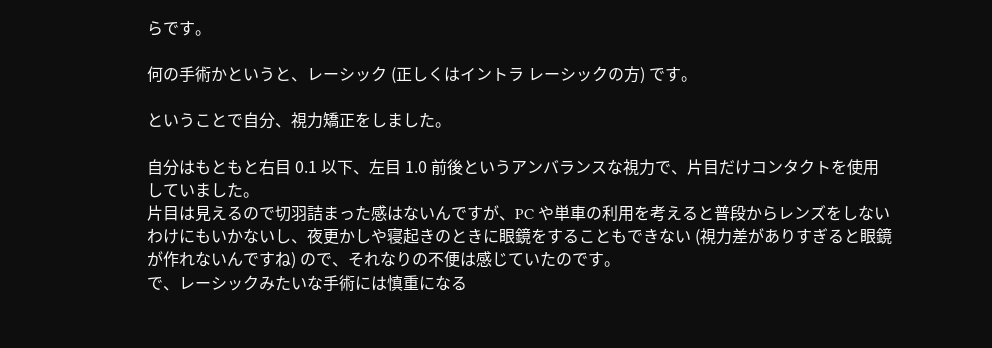らです。

何の手術かというと、レーシック (正しくはイントラ レーシックの方) です。

ということで自分、視力矯正をしました。

自分はもともと右目 0.1 以下、左目 1.0 前後というアンバランスな視力で、片目だけコンタクトを使用していました。
片目は見えるので切羽詰まった感はないんですが、PC や単車の利用を考えると普段からレンズをしないわけにもいかないし、夜更かしや寝起きのときに眼鏡をすることもできない (視力差がありすぎると眼鏡が作れないんですね) ので、それなりの不便は感じていたのです。
で、レーシックみたいな手術には慎重になる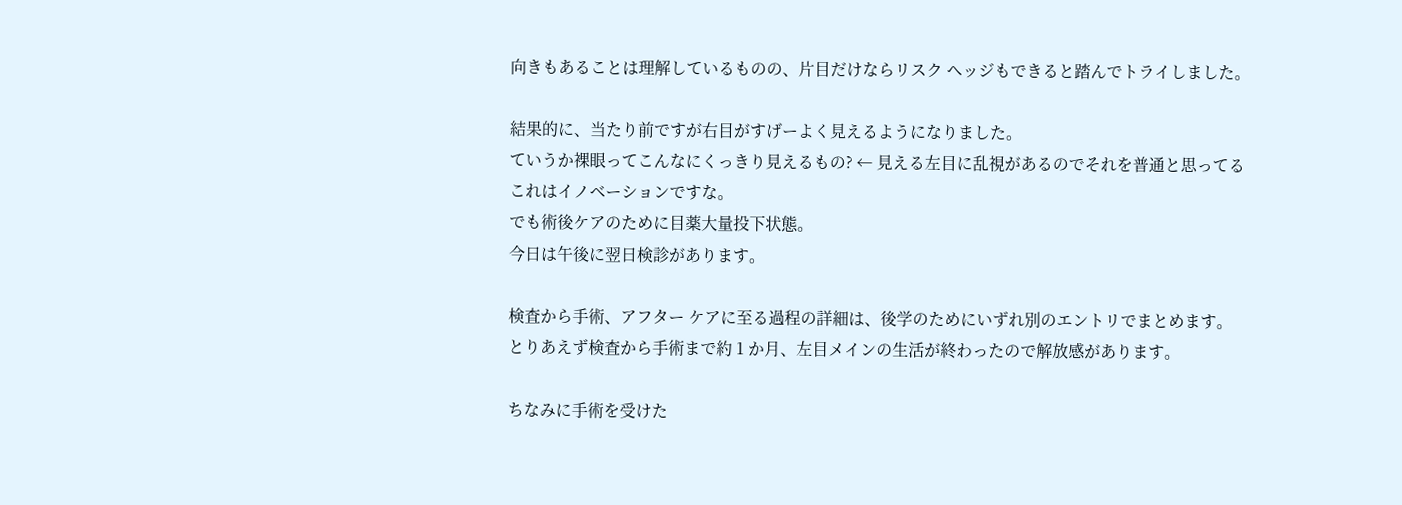向きもあることは理解しているものの、片目だけならリスク ヘッジもできると踏んでトライしました。

結果的に、当たり前ですが右目がすげーよく見えるようになりました。
ていうか裸眼ってこんなにくっきり見えるもの? ← 見える左目に乱視があるのでそれを普通と思ってる
これはイノベーションですな。
でも術後ケアのために目薬大量投下状態。
今日は午後に翌日検診があります。

検査から手術、アフター ケアに至る過程の詳細は、後学のためにいずれ別のエントリでまとめます。
とりあえず検査から手術まで約 1 か月、左目メインの生活が終わったので解放感があります。

ちなみに手術を受けた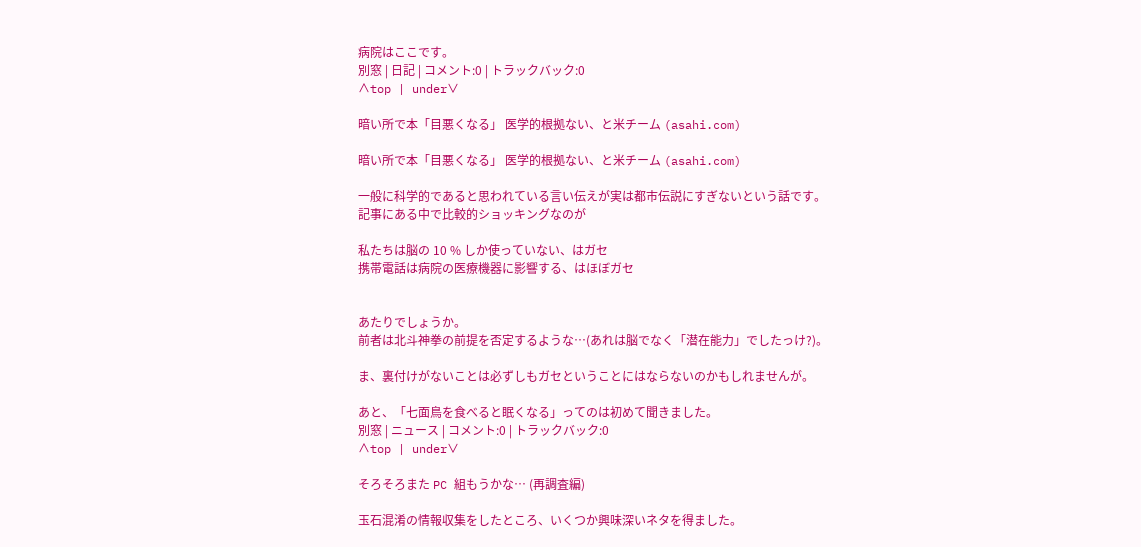病院はここです。
別窓 | 日記 | コメント:0 | トラックバック:0
∧top | under∨

暗い所で本「目悪くなる」 医学的根拠ない、と米チーム (asahi.com)

暗い所で本「目悪くなる」 医学的根拠ない、と米チーム (asahi.com)

一般に科学的であると思われている言い伝えが実は都市伝説にすぎないという話です。
記事にある中で比較的ショッキングなのが

私たちは脳の 10 % しか使っていない、はガセ
携帯電話は病院の医療機器に影響する、はほぼガセ


あたりでしょうか。
前者は北斗神拳の前提を否定するような…(あれは脳でなく「潜在能力」でしたっけ?)。

ま、裏付けがないことは必ずしもガセということにはならないのかもしれませんが。

あと、「七面鳥を食べると眠くなる」ってのは初めて聞きました。
別窓 | ニュース | コメント:0 | トラックバック:0
∧top | under∨

そろそろまた PC 組もうかな… (再調査編)

玉石混淆の情報収集をしたところ、いくつか興味深いネタを得ました。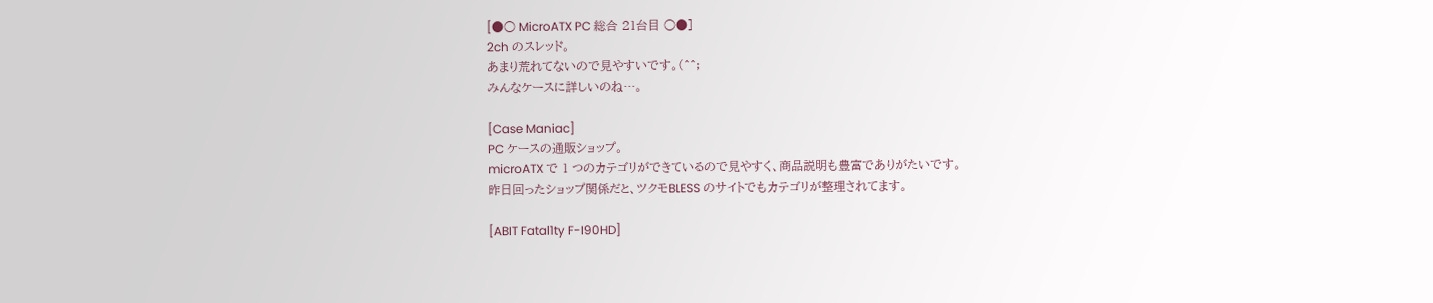[●○ MicroATX PC 総合 21台目 ○●]
2ch のスレッド。
あまり荒れてないので見やすいです。(^^;
みんなケースに詳しいのね…。

[Case Maniac]
PC ケースの通販ショップ。
microATX で 1 つのカテゴリができているので見やすく、商品説明も豊富でありがたいです。
昨日回ったショップ関係だと、ツクモBLESS のサイトでもカテゴリが整理されてます。

[ABIT Fatal1ty F-I90HD]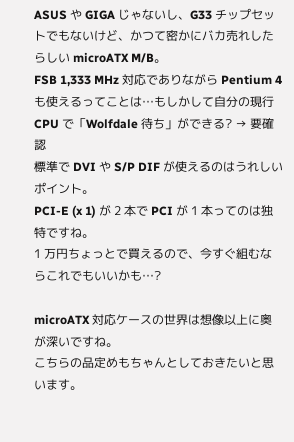ASUS や GIGA じゃないし、G33 チップセットでもないけど、かつて密かにバカ売れしたらしい microATX M/B。
FSB 1,333 MHz 対応でありながら Pentium 4 も使えるってことは…もしかして自分の現行 CPU で「Wolfdale 待ち」ができる? → 要確認
標準で DVI や S/P DIF が使えるのはうれしいポイント。
PCI-E (x 1) が 2 本で PCI が 1 本ってのは独特ですね。
1 万円ちょっとで買えるので、今すぐ組むならこれでもいいかも…?

microATX 対応ケースの世界は想像以上に奥が深いですね。
こちらの品定めもちゃんとしておきたいと思います。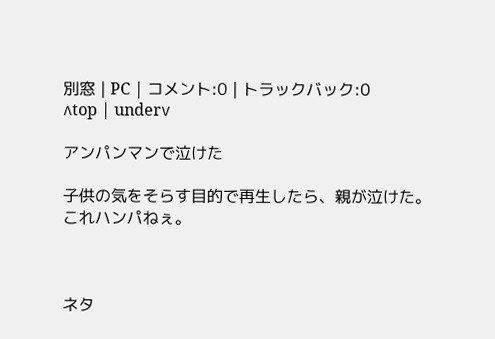別窓 | PC | コメント:0 | トラックバック:0
∧top | under∨

アンパンマンで泣けた

子供の気をそらす目的で再生したら、親が泣けた。
これハンパねぇ。



ネタ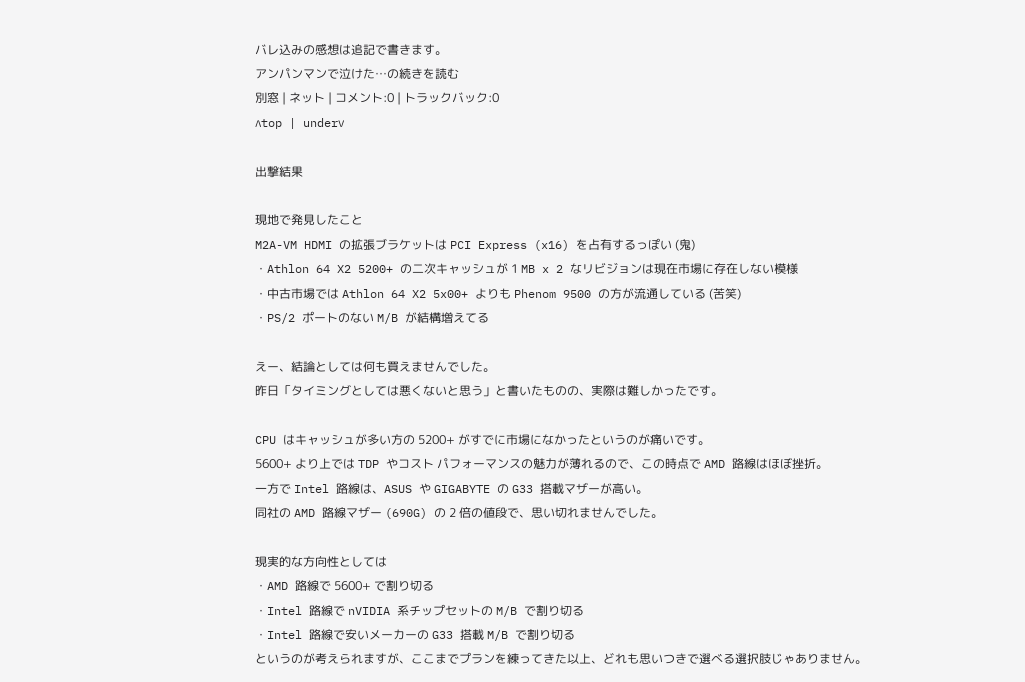バレ込みの感想は追記で書きます。
アンパンマンで泣けた…の続きを読む
別窓 | ネット | コメント:0 | トラックバック:0
∧top | under∨

出撃結果

現地で発見したこと
M2A-VM HDMI の拡張ブラケットは PCI Express (x16) を占有するっぽい (鬼)
・Athlon 64 X2 5200+ の二次キャッシュが 1 MB x 2 なリビジョンは現在市場に存在しない模様
・中古市場では Athlon 64 X2 5x00+ よりも Phenom 9500 の方が流通している (苦笑)
・PS/2 ポートのない M/B が結構増えてる

えー、結論としては何も買えませんでした。
昨日「タイミングとしては悪くないと思う」と書いたものの、実際は難しかったです。

CPU はキャッシュが多い方の 5200+ がすでに市場になかったというのが痛いです。
5600+ より上では TDP やコスト パフォーマンスの魅力が薄れるので、この時点で AMD 路線はほぼ挫折。
一方で Intel 路線は、ASUS や GIGABYTE の G33 搭載マザーが高い。
同社の AMD 路線マザー (690G) の 2 倍の値段で、思い切れませんでした。

現実的な方向性としては
・AMD 路線で 5600+ で割り切る
・Intel 路線で nVIDIA 系チップセットの M/B で割り切る
・Intel 路線で安いメーカーの G33 搭載 M/B で割り切る
というのが考えられますが、ここまでプランを練ってきた以上、どれも思いつきで選べる選択肢じゃありません。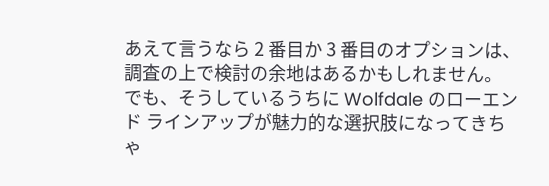あえて言うなら 2 番目か 3 番目のオプションは、調査の上で検討の余地はあるかもしれません。
でも、そうしているうちに Wolfdale のローエンド ラインアップが魅力的な選択肢になってきちゃ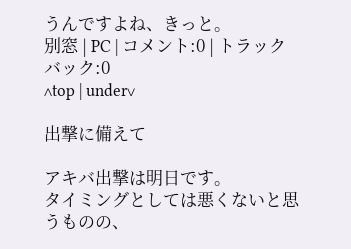うんですよね、きっと。
別窓 | PC | コメント:0 | トラックバック:0
∧top | under∨

出撃に備えて

アキバ出撃は明日です。
タイミングとしては悪くないと思うものの、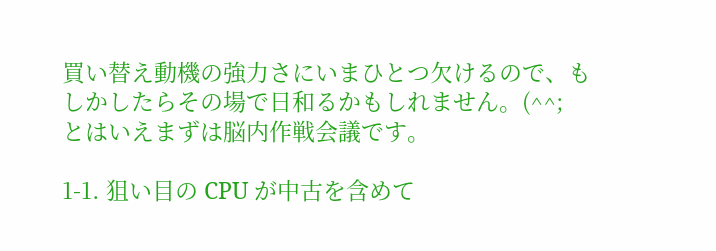買い替え動機の強力さにいまひとつ欠けるので、もしかしたらその場で日和るかもしれません。(^^;
とはいえまずは脳内作戦会議です。

1-1. 狙い目の CPU が中古を含めて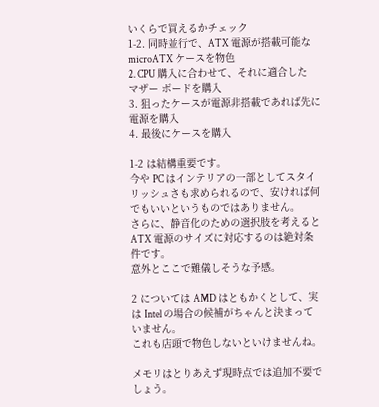いくらで買えるかチェック
1-2. 同時並行で、ATX 電源が搭載可能な microATX ケースを物色
2. CPU 購入に合わせて、それに適合したマザー ボードを購入
3. 狙ったケースが電源非搭載であれば先に電源を購入
4. 最後にケースを購入

1-2 は結構重要です。
今や PC はインテリアの一部としてスタイリッシュさも求められるので、安ければ何でもいいというものではありません。
さらに、静音化のための選択肢を考えると ATX 電源のサイズに対応するのは絶対条件です。
意外とここで難儀しそうな予感。

2 については AMD はともかくとして、実は Intel の場合の候補がちゃんと決まっていません。
これも店頭で物色しないといけませんね。

メモリはとりあえず現時点では追加不要でしょう。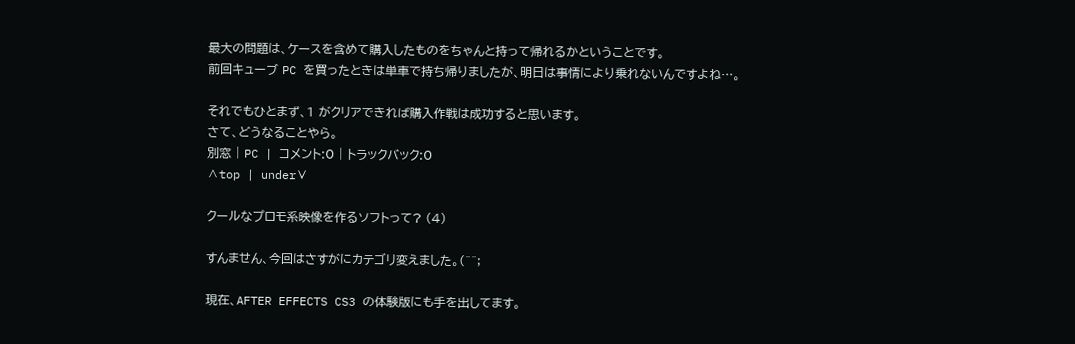最大の問題は、ケースを含めて購入したものをちゃんと持って帰れるかということです。
前回キューブ PC を買ったときは単車で持ち帰りましたが、明日は事情により乗れないんですよね…。

それでもひとまず、1 がクリアできれば購入作戦は成功すると思います。
さて、どうなることやら。
別窓 | PC | コメント:0 | トラックバック:0
∧top | under∨

クールなプロモ系映像を作るソフトって? (4)

すんません、今回はさすがにカテゴリ変えました。(^^;

現在、AFTER EFFECTS CS3 の体験版にも手を出してます。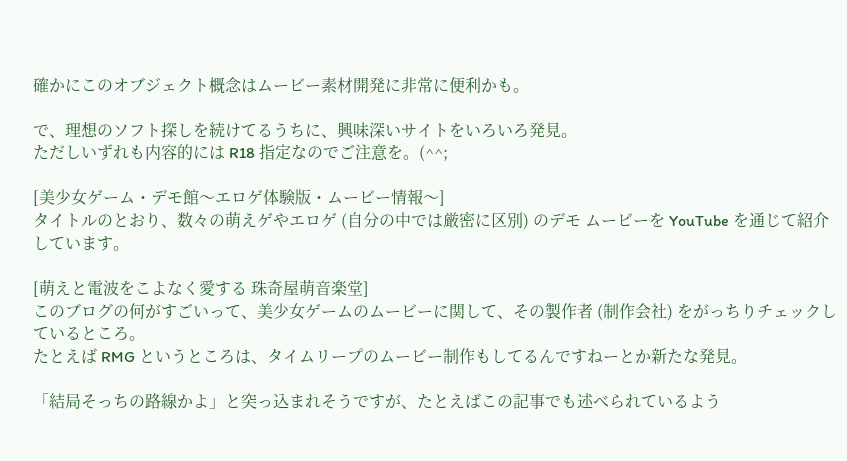確かにこのオブジェクト概念はムービー素材開発に非常に便利かも。

で、理想のソフト探しを続けてるうちに、興味深いサイトをいろいろ発見。
ただしいずれも内容的には R18 指定なのでご注意を。(^^;

[美少女ゲーム・デモ館〜エロゲ体験版・ムービー情報〜]
タイトルのとおり、数々の萌えゲやエロゲ (自分の中では厳密に区別) のデモ ムービーを YouTube を通じて紹介しています。

[萌えと電波をこよなく愛する 珠奇屋萌音楽堂]
このブログの何がすごいって、美少女ゲームのムービーに関して、その製作者 (制作会社) をがっちりチェックしているところ。
たとえば RMG というところは、タイムリープのムービー制作もしてるんですねーとか新たな発見。

「結局そっちの路線かよ」と突っ込まれそうですが、たとえばこの記事でも述べられているよう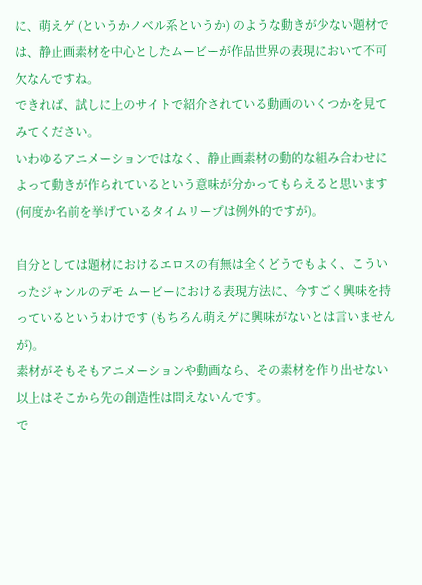に、萌えゲ (というかノベル系というか) のような動きが少ない題材では、静止画素材を中心としたムービーが作品世界の表現において不可欠なんですね。
できれば、試しに上のサイトで紹介されている動画のいくつかを見てみてください。
いわゆるアニメーションではなく、静止画素材の動的な組み合わせによって動きが作られているという意味が分かってもらえると思います (何度か名前を挙げているタイムリープは例外的ですが)。

自分としては題材におけるエロスの有無は全くどうでもよく、こういったジャンルのデモ ムービーにおける表現方法に、今すごく興味を持っているというわけです (もちろん萌えゲに興味がないとは言いませんが)。
素材がそもそもアニメーションや動画なら、その素材を作り出せない以上はそこから先の創造性は問えないんです。
で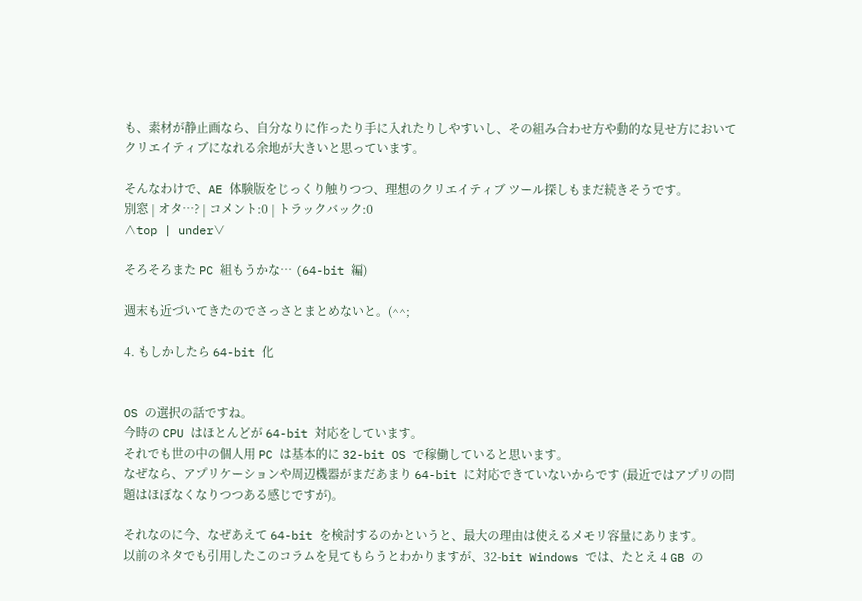も、素材が静止画なら、自分なりに作ったり手に入れたりしやすいし、その組み合わせ方や動的な見せ方においてクリエイティブになれる余地が大きいと思っています。

そんなわけで、AE 体験版をじっくり触りつつ、理想のクリエイティブ ツール探しもまだ続きそうです。
別窓 | オタ…? | コメント:0 | トラックバック:0
∧top | under∨

そろそろまた PC 組もうかな… (64-bit 編)

週末も近づいてきたのでさっさとまとめないと。(^^;

4. もしかしたら 64-bit 化


OS の選択の話ですね。
今時の CPU はほとんどが 64-bit 対応をしています。
それでも世の中の個人用 PC は基本的に 32-bit OS で稼働していると思います。
なぜなら、アプリケーションや周辺機器がまだあまり 64-bit に対応できていないからです (最近ではアプリの問題はほぼなくなりつつある感じですが)。

それなのに今、なぜあえて 64-bit を検討するのかというと、最大の理由は使えるメモリ容量にあります。
以前のネタでも引用したこのコラムを見てもらうとわかりますが、32-bit Windows では、たとえ 4 GB の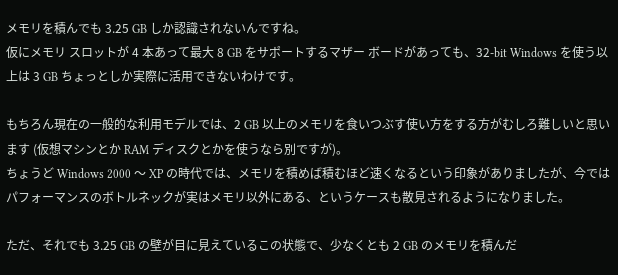メモリを積んでも 3.25 GB しか認識されないんですね。
仮にメモリ スロットが 4 本あって最大 8 GB をサポートするマザー ボードがあっても、32-bit Windows を使う以上は 3 GB ちょっとしか実際に活用できないわけです。

もちろん現在の一般的な利用モデルでは、2 GB 以上のメモリを食いつぶす使い方をする方がむしろ難しいと思います (仮想マシンとか RAM ディスクとかを使うなら別ですが)。
ちょうど Windows 2000 〜 XP の時代では、メモリを積めば積むほど速くなるという印象がありましたが、今ではパフォーマンスのボトルネックが実はメモリ以外にある、というケースも散見されるようになりました。

ただ、それでも 3.25 GB の壁が目に見えているこの状態で、少なくとも 2 GB のメモリを積んだ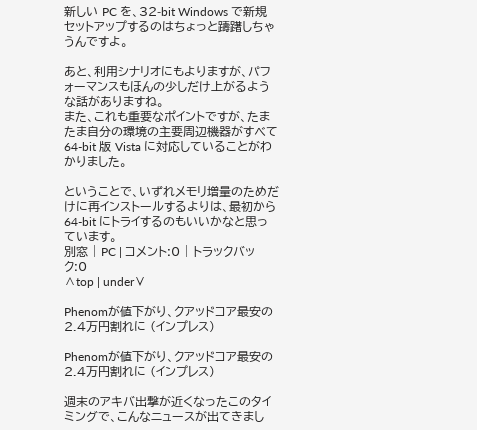新しい PC を、32-bit Windows で新規セットアップするのはちょっと躊躇しちゃうんですよ。

あと、利用シナリオにもよりますが、パフォーマンスもほんの少しだけ上がるような話がありますね。
また、これも重要なポイントですが、たまたま自分の環境の主要周辺機器がすべて 64-bit 版 Vista に対応していることがわかりました。

ということで、いずれメモリ増量のためだけに再インストールするよりは、最初から 64-bit にトライするのもいいかなと思っています。
別窓 | PC | コメント:0 | トラックバック:0
∧top | under∨

Phenomが値下がり、クアッドコア最安の2.4万円割れに (インプレス)

Phenomが値下がり、クアッドコア最安の2.4万円割れに (インプレス)

週末のアキバ出撃が近くなったこのタイミングで、こんなニュースが出てきまし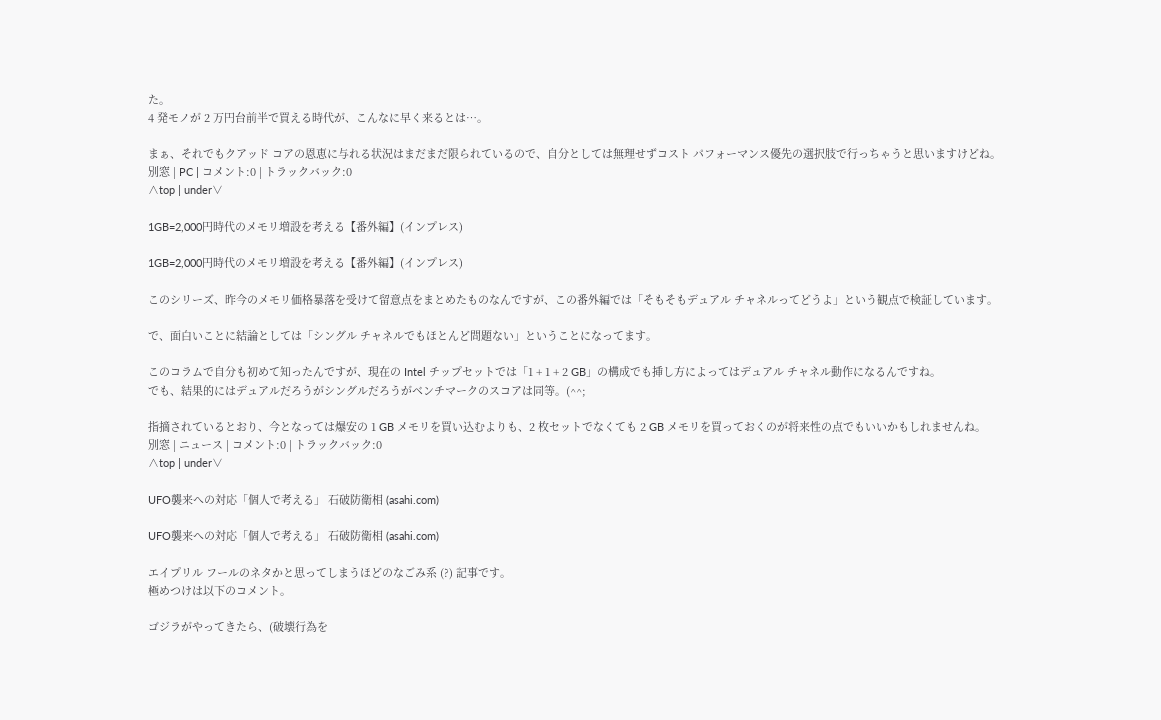た。
4 発モノが 2 万円台前半で買える時代が、こんなに早く来るとは…。

まぁ、それでもクアッド コアの恩恵に与れる状況はまだまだ限られているので、自分としては無理せずコスト パフォーマンス優先の選択肢で行っちゃうと思いますけどね。
別窓 | PC | コメント:0 | トラックバック:0
∧top | under∨

1GB=2,000円時代のメモリ増設を考える【番外編】(インプレス)

1GB=2,000円時代のメモリ増設を考える【番外編】(インプレス)

このシリーズ、昨今のメモリ価格暴落を受けて留意点をまとめたものなんですが、この番外編では「そもそもデュアル チャネルってどうよ」という観点で検証しています。

で、面白いことに結論としては「シングル チャネルでもほとんど問題ない」ということになってます。

このコラムで自分も初めて知ったんですが、現在の Intel チップセットでは「1 + 1 + 2 GB」の構成でも挿し方によってはデュアル チャネル動作になるんですね。
でも、結果的にはデュアルだろうがシングルだろうがベンチマークのスコアは同等。(^^;

指摘されているとおり、今となっては爆安の 1 GB メモリを買い込むよりも、2 枚セットでなくても 2 GB メモリを買っておくのが将来性の点でもいいかもしれませんね。
別窓 | ニュース | コメント:0 | トラックバック:0
∧top | under∨

UFO襲来への対応「個人で考える」 石破防衛相 (asahi.com)

UFO襲来への対応「個人で考える」 石破防衛相 (asahi.com)

エイプリル フールのネタかと思ってしまうほどのなごみ系 (?) 記事です。
極めつけは以下のコメント。

ゴジラがやってきたら、(破壊行為を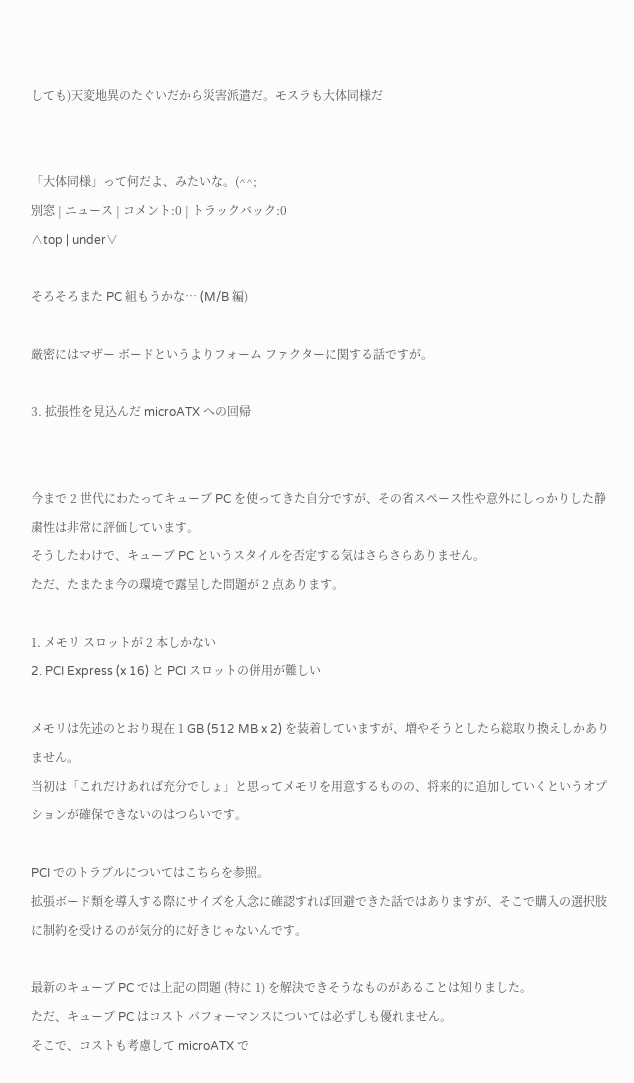しても)天変地異のたぐいだから災害派遣だ。モスラも大体同様だ


「大体同様」って何だよ、みたいな。(^^;
別窓 | ニュース | コメント:0 | トラックバック:0
∧top | under∨

そろそろまた PC 組もうかな… (M/B 編)

厳密にはマザー ボードというよりフォーム ファクターに関する話ですが。

3. 拡張性を見込んだ microATX への回帰


今まで 2 世代にわたってキューブ PC を使ってきた自分ですが、その省スペース性や意外にしっかりした静粛性は非常に評価しています。
そうしたわけで、キューブ PC というスタイルを否定する気はさらさらありません。
ただ、たまたま今の環境で露呈した問題が 2 点あります。

1. メモリ スロットが 2 本しかない
2. PCI Express (x 16) と PCI スロットの併用が難しい

メモリは先述のとおり現在 1 GB (512 MB x 2) を装着していますが、増やそうとしたら総取り換えしかありません。
当初は「これだけあれば充分でしょ」と思ってメモリを用意するものの、将来的に追加していくというオプションが確保できないのはつらいです。

PCI でのトラブルについてはこちらを参照。
拡張ボード類を導入する際にサイズを入念に確認すれば回避できた話ではありますが、そこで購入の選択肢に制約を受けるのが気分的に好きじゃないんです。

最新のキューブ PC では上記の問題 (特に 1) を解決できそうなものがあることは知りました。
ただ、キューブ PC はコスト パフォーマンスについては必ずしも優れません。
そこで、コストも考慮して microATX で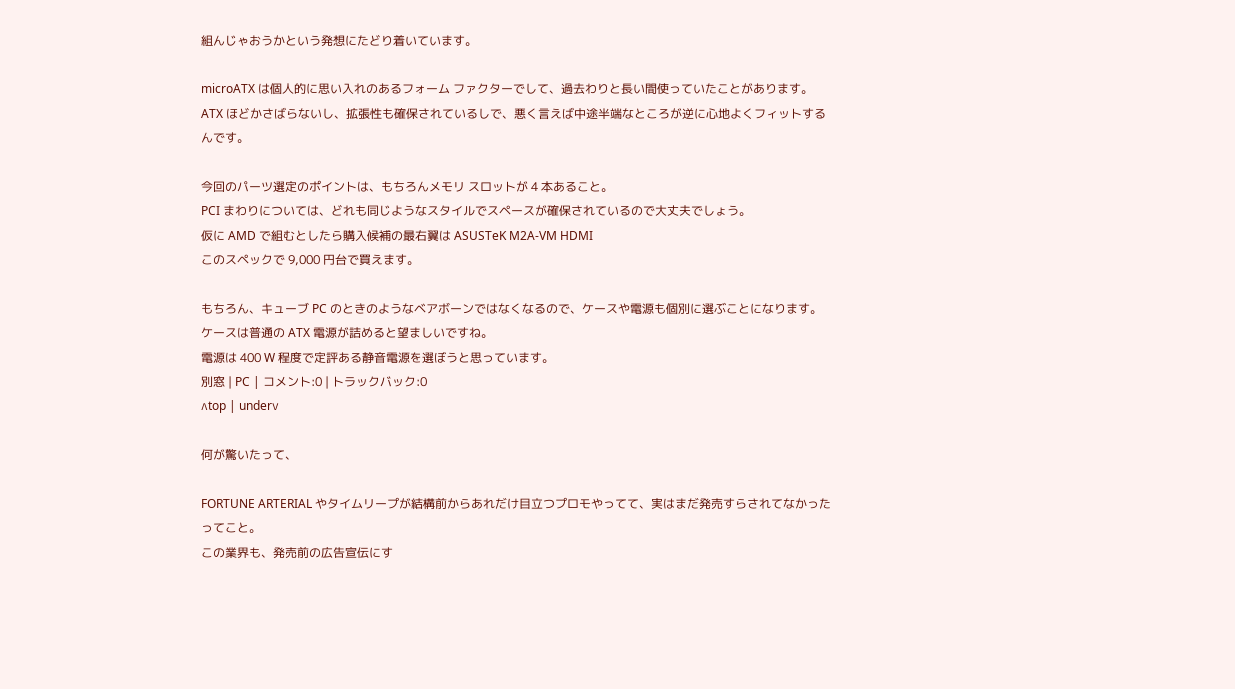組んじゃおうかという発想にたどり着いています。

microATX は個人的に思い入れのあるフォーム ファクターでして、過去わりと長い間使っていたことがあります。
ATX ほどかさばらないし、拡張性も確保されているしで、悪く言えば中途半端なところが逆に心地よくフィットするんです。

今回のパーツ選定のポイントは、もちろんメモリ スロットが 4 本あること。
PCI まわりについては、どれも同じようなスタイルでスペースが確保されているので大丈夫でしょう。
仮に AMD で組むとしたら購入候補の最右翼は ASUSTeK M2A-VM HDMI
このスペックで 9,000 円台で買えます。

もちろん、キューブ PC のときのようなベアボーンではなくなるので、ケースや電源も個別に選ぶことになります。
ケースは普通の ATX 電源が詰めると望ましいですね。
電源は 400 W 程度で定評ある静音電源を選ぼうと思っています。
別窓 | PC | コメント:0 | トラックバック:0
∧top | under∨

何が驚いたって、

FORTUNE ARTERIAL やタイムリープが結構前からあれだけ目立つプロモやってて、実はまだ発売すらされてなかったってこと。
この業界も、発売前の広告宣伝にす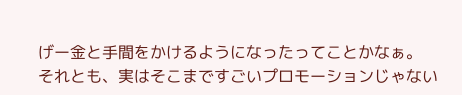げー金と手間をかけるようになったってことかなぁ。
それとも、実はそこまですごいプロモーションじゃない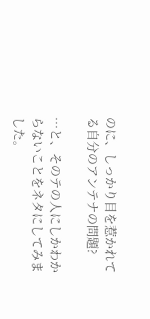のに、しっかり目を惹かれてる自分のアンテナの問題?

…と、そのテの人にしかわからないことをネタにしてみました。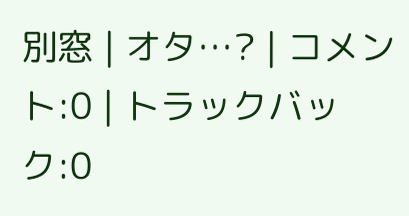別窓 | オタ…? | コメント:0 | トラックバック:0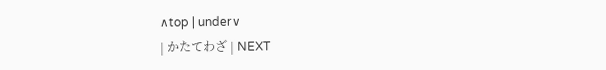∧top | under∨
| かたてわざ | NEXT